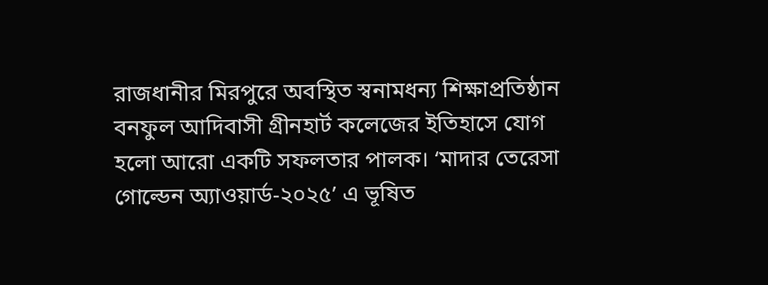রাজধানীর মিরপুরে অবস্থিত স্বনামধন্য শিক্ষাপ্রতিষ্ঠান বনফুল আদিবাসী গ্রীনহার্ট কলেজের ইতিহাসে যোগ হলো আরো একটি সফলতার পালক। ‘মাদার তেরেসা গোল্ডেন অ্যাওয়ার্ড-২০২৫’ এ ভূষিত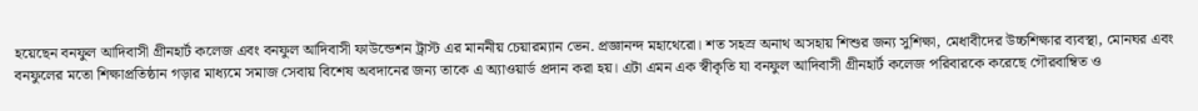হয়েছেন বনফুল আদিবাসী গ্রীনহার্ট কলেজ এবং বনফুল আদিবাসী ফাউন্ডেশন ট্রাস্ট এর মাননীয় চেয়ারম্যান ভেন. প্রজ্ঞানন্দ মহাথেরো। শত সহস্র অনাথ অসহায় শিশুর জন্য সুশিক্ষা, মেধাবীদের উচ্চশিক্ষার ব্যবস্থা, মোনঘর এবং বনফুলের মতো শিক্ষাপ্রতিষ্ঠান গড়ার মাধ্যমে সমাজ সেবায় বিশেষ অবদানের জন্য তাকে এ অ্যাওয়ার্ড প্রদান করা হয়। এটা এমন এক স্বীকৃতি যা বনফুল আদিবাসী গ্রীনহার্ট কলেজ পরিবারকে করেছে গৌরবাম্বিত ও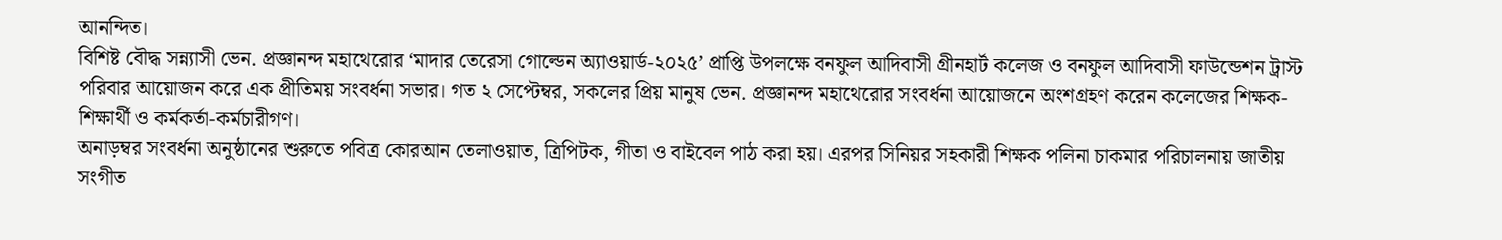আনন্দিত।
বিশিষ্ট বৌদ্ধ সন্ন্যাসী ভেন. প্রজ্ঞানন্দ মহাথেরোর ‘মাদার তেরেসা গোল্ডেন অ্যাওয়ার্ড-২০২৫’ প্রাপ্তি উপলক্ষে বনফুল আদিবাসী গ্রীনহার্ট কলেজ ও বনফুল আদিবাসী ফাউন্ডেশন ট্রাস্ট পরিবার আয়োজন করে এক প্রীতিময় সংবর্ধনা সভার। গত ২ সেপ্টেম্বর, সকলের প্রিয় মানুষ ভেন. প্রজ্ঞানন্দ মহাথেরোর সংবর্ধনা আয়োজনে অংশগ্রহণ করেন কলেজের শিক্ষক-শিক্ষার্থী ও কর্মকর্তা-কর্মচারীগণ।
অনাড়ম্বর সংবর্ধনা অনুষ্ঠানের শুরুতে পবিত্র কোরআন তেলাওয়াত, ত্রিপিটক, গীতা ও বাইবেল পাঠ করা হয়। এরপর সিনিয়র সহকারী শিক্ষক পলিনা চাকমার পরিচালনায় জাতীয় সংগীত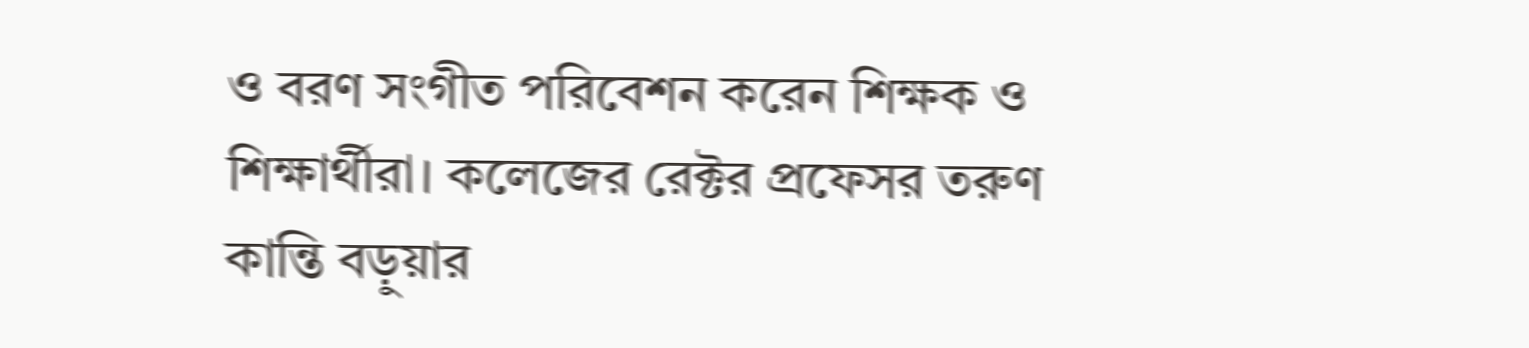ও বরণ সংগীত পরিবেশন করেন শিক্ষক ও শিক্ষার্থীরা। কলেজের রেক্টর প্রফেসর তরুণ কান্তি বড়ুয়ার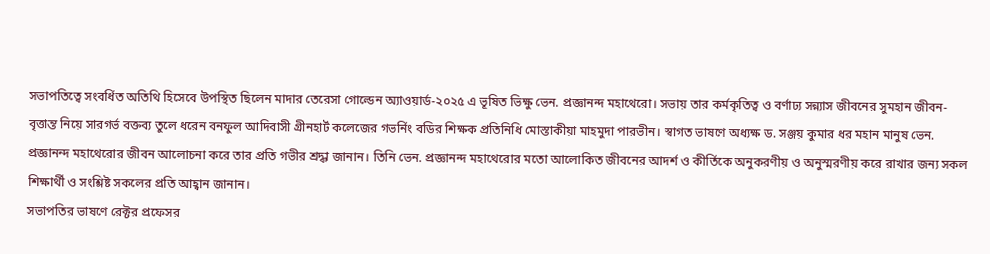সভাপতিত্বে সংবর্ধিত অতিথি হিসেবে উপস্থিত ছিলেন মাদার তেরেসা গোল্ডেন অ্যাওয়ার্ড-২০২৫ এ ভূষিত ভিক্ষু ভেন. প্রজ্ঞানন্দ মহাথেরো। সভায় তার কর্মকৃতিত্ব ও বর্ণাঢ্য সন্ন্যাস জীবনের সুমহান জীবন-বৃত্তান্ত নিয়ে সারগর্ভ বক্তব্য তুলে ধরেন বনফুল আদিবাসী গ্রীনহার্ট কলেজের গভর্নিং বডির শিক্ষক প্রতিনিধি মোস্তাকীয়া মাহমুদা পারভীন। স্বাগত ভাষণে অধ্যক্ষ ড. সঞ্জয় কুমার ধর মহান মানুষ ভেন. প্রজ্ঞানন্দ মহাথেরোর জীবন আলোচনা করে তার প্রতি গভীর শ্রদ্ধা জানান। তিনি ভেন. প্রজ্ঞানন্দ মহাথেরোর মতো আলোকিত জীবনের আদর্শ ও কীর্তিকে অনুকরণীয় ও অনুস্মরণীয় করে রাখার জন্য সকল শিক্ষার্থী ও সংশ্লিষ্ট সকলের প্রতি আহ্বান জানান।
সভাপতির ভাষণে রেক্টর প্রফেসর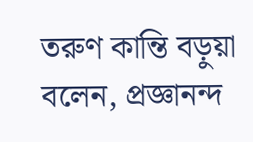তরুণ কান্তি বড়ুয়া বলেন, প্রজ্ঞানন্দ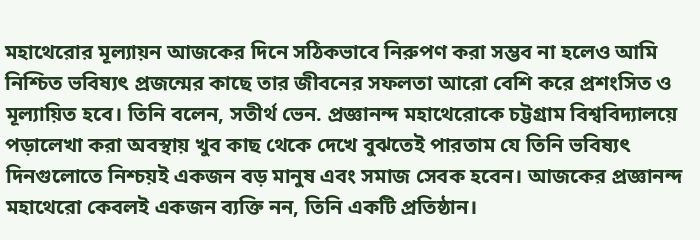মহাথেরোর মূল্যায়ন আজকের দিনে সঠিকভাবে নিরুপণ করা সম্ভব না হলেও আমি নিশ্চিত ভবিষ্যৎ প্রজন্মের কাছে তার জীবনের সফলতা আরো বেশি করে প্রশংসিত ও মূল্যায়িত হবে। তিনি বলেন, সতীর্থ ভেন. প্রজ্ঞানন্দ মহাথেরোকে চট্টগ্রাম বিশ্ববিদ্যালয়ে পড়ালেখা করা অবস্থায় খুব কাছ থেকে দেখে বুঝতেই পারতাম যে তিনি ভবিষ্যৎ দিনগুলোতে নিশ্চয়ই একজন বড় মানুষ এবং সমাজ সেবক হবেন। আজকের প্রজ্ঞানন্দ মহাথেরো কেবলই একজন ব্যক্তি নন, তিনি একটি প্রতিষ্ঠান।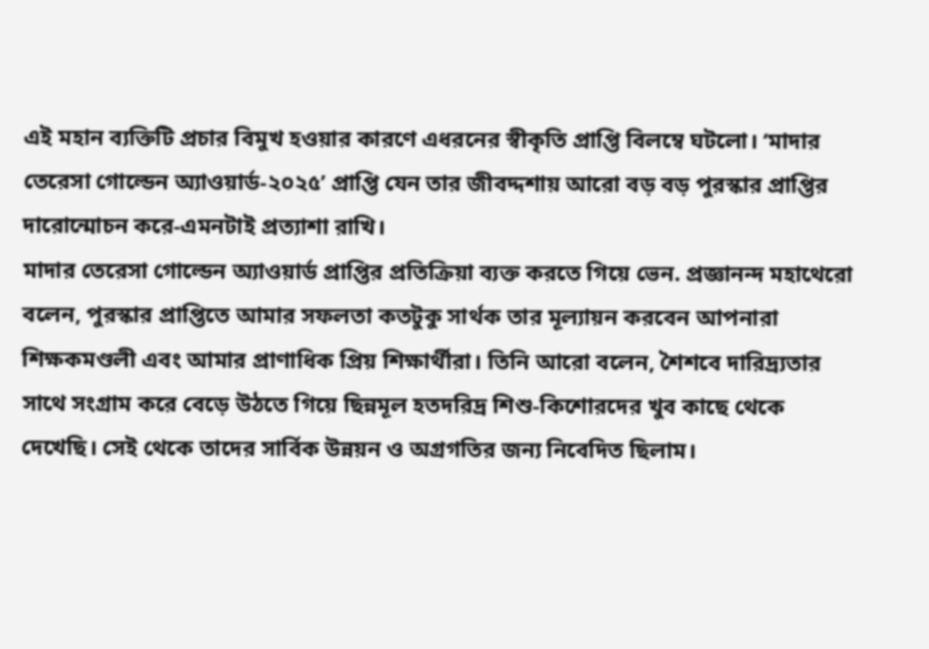এই মহান ব্যক্তিটি প্রচার বিমুখ হওয়ার কারণে এধরনের স্বীকৃতি প্রাপ্তি বিলম্বে ঘটলো। ‘মাদার তেরেসা গোল্ডেন অ্যাওয়ার্ড-২০২৫’ প্রাপ্তি যেন তার জীবদ্দশায় আরো বড় বড় পুরস্কার প্রাপ্তির দারোন্মোচন করে-এমনটাই প্রত্যাশা রাখি।
মাদার তেরেসা গোল্ডেন অ্যাওয়ার্ড প্রাপ্তির প্রতিক্রিয়া ব্যক্ত করতে গিয়ে ভেন. প্রজ্ঞানন্দ মহাথেরো বলেন, পুরস্কার প্রাপ্তিতে আমার সফলতা কতটুকু সার্থক তার মূল্যায়ন করবেন আপনারা শিক্ষকমণ্ডলী এবং আমার প্রাণাধিক প্রিয় শিক্ষার্থীরা। তিনি আরো বলেন, শৈশবে দারিদ্র্যতার সাথে সংগ্রাম করে বেড়ে উঠতে গিয়ে ছিন্নমূল হতদরিদ্র শিশু-কিশোরদের খুব কাছে থেকে দেখেছি। সেই থেকে তাদের সার্বিক উন্নয়ন ও অগ্রগতির জন্য নিবেদিত ছিলাম।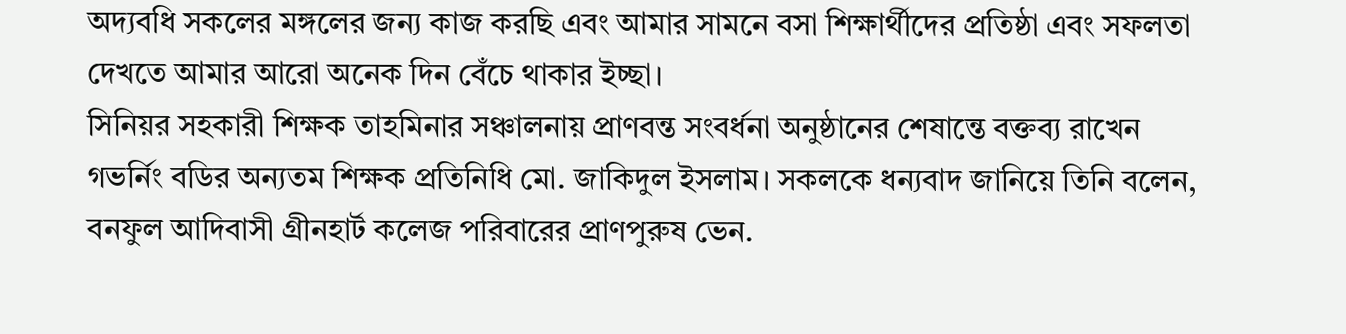অদ্যবধি সকলের মঙ্গলের জন্য কাজ করছি এবং আমার সামনে বসা শিক্ষার্থীদের প্রতিষ্ঠা এবং সফলতা দেখতে আমার আরো অনেক দিন বেঁচে থাকার ইচ্ছা।
সিনিয়র সহকারী শিক্ষক তাহমিনার সঞ্চালনায় প্রাণবন্ত সংবর্ধনা অনুষ্ঠানের শেষান্তে বক্তব্য রাখেন গভর্নিং বডির অন্যতম শিক্ষক প্রতিনিধি মো. জাকিদুল ইসলাম। সকলকে ধন্যবাদ জানিয়ে তিনি বলেন, বনফুল আদিবাসী গ্রীনহার্ট কলেজ পরিবারের প্রাণপুরুষ ভেন.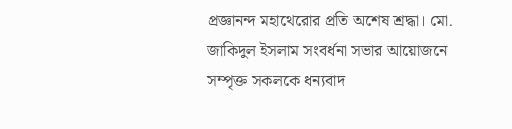প্রজ্ঞানন্দ মহাথেরোর প্রতি অশেষ শ্রদ্ধা। মো. জাকিদুল ইসলাম সংবর্ধনা সভার আয়োজনে সম্পৃক্ত সকলকে ধন্যবাদ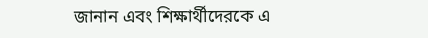জানান এবং শিক্ষার্থীদেরকে এ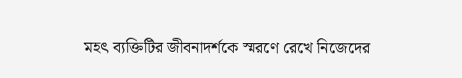মহৎ ব্যক্তিটির জীবনাদর্শকে স্মরণে রেখে নিজেদের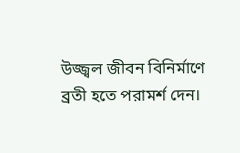উজ্জ্বল জীবন বিনির্মাণে ব্রতী হতে পরামর্শ দেন।